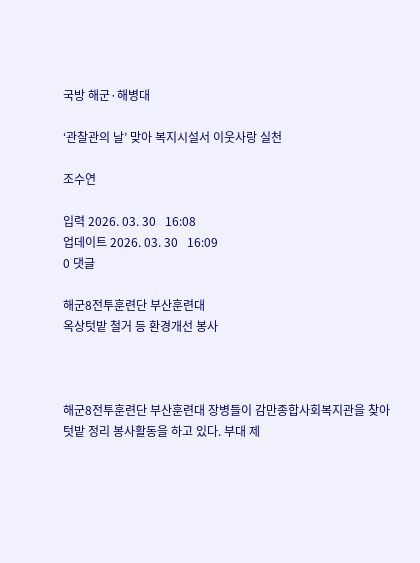국방 해군·해병대

‘관찰관의 날’ 맞아 복지시설서 이웃사랑 실천

조수연

입력 2026. 03. 30   16:08
업데이트 2026. 03. 30   16:09
0 댓글

해군8전투훈련단 부산훈련대
옥상텃밭 철거 등 환경개선 봉사



해군8전투훈련단 부산훈련대 장병들이 감만종합사회복지관을 찾아 텃밭 정리 봉사활동을 하고 있다. 부대 제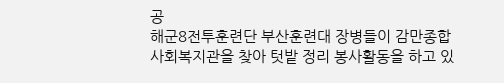공
해군8전투훈련단 부산훈련대 장병들이 감만종합사회복지관을 찾아 텃밭 정리 봉사활동을 하고 있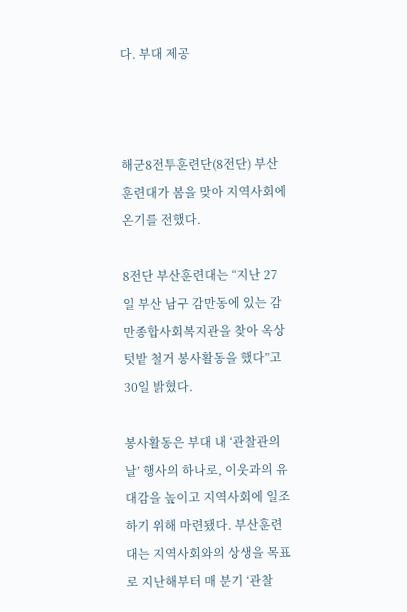다. 부대 제공



해군8전투훈련단(8전단) 부산훈련대가 봄을 맞아 지역사회에 온기를 전했다.

8전단 부산훈련대는 “지난 27일 부산 남구 감만동에 있는 감만종합사회복지관을 찾아 옥상텃밭 철거 봉사활동을 했다”고 30일 밝혔다.

봉사활동은 부대 내 ‘관찰관의 날’ 행사의 하나로, 이웃과의 유대감을 높이고 지역사회에 일조하기 위해 마련됐다. 부산훈련대는 지역사회와의 상생을 목표로 지난해부터 매 분기 ‘관찰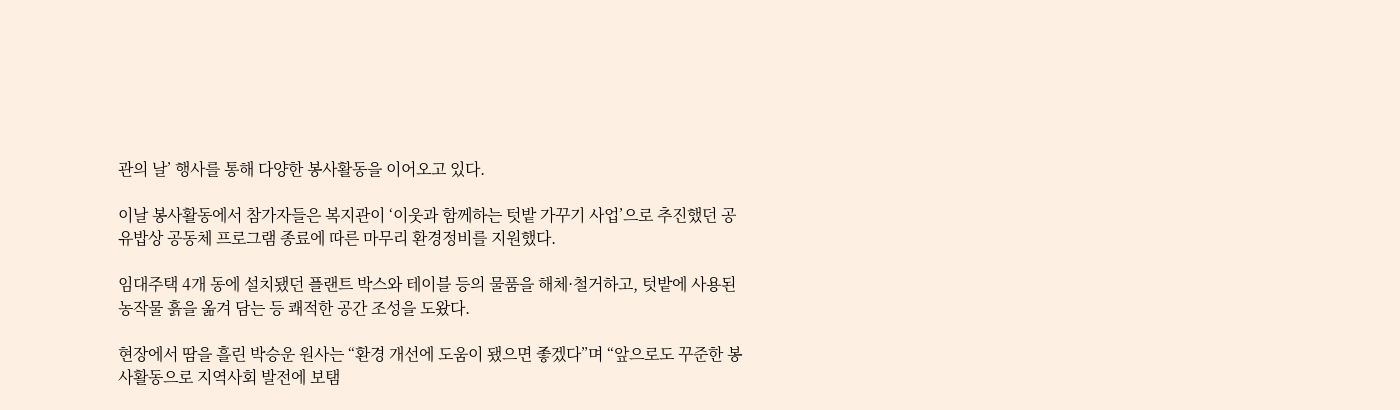관의 날’ 행사를 통해 다양한 봉사활동을 이어오고 있다.

이날 봉사활동에서 참가자들은 복지관이 ‘이웃과 함께하는 텃밭 가꾸기 사업’으로 추진했던 공유밥상 공동체 프로그램 종료에 따른 마무리 환경정비를 지원했다.

임대주택 4개 동에 설치됐던 플랜트 박스와 테이블 등의 물품을 해체·철거하고, 텃밭에 사용된 농작물 흙을 옮겨 담는 등 쾌적한 공간 조성을 도왔다.

현장에서 땀을 흘린 박승운 원사는 “환경 개선에 도움이 됐으면 좋겠다”며 “앞으로도 꾸준한 봉사활동으로 지역사회 발전에 보탬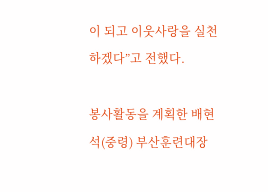이 되고 이웃사랑을 실천하겠다”고 전했다.

봉사활동을 계획한 배현석(중령) 부산훈련대장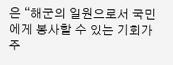은 “해군의 일원으로서 국민에게 봉사할 수 있는 기회가 주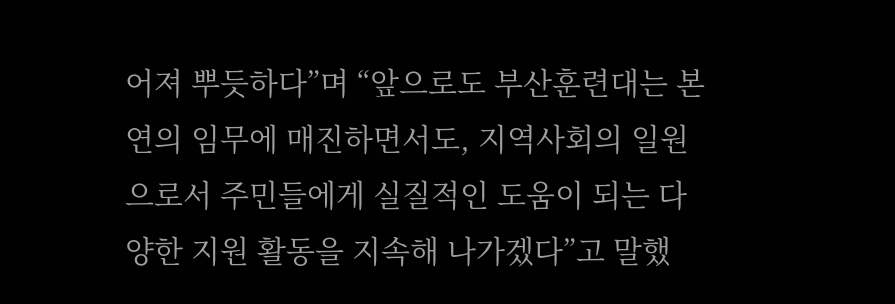어져 뿌듯하다”며 “앞으로도 부산훈련대는 본연의 임무에 매진하면서도, 지역사회의 일원으로서 주민들에게 실질적인 도움이 되는 다양한 지원 활동을 지속해 나가겠다”고 말했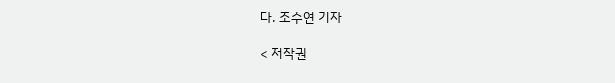다. 조수연 기자

< 저작권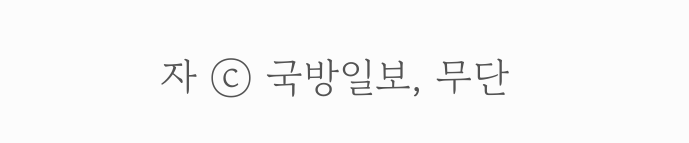자 ⓒ 국방일보, 무단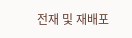전재 및 재배포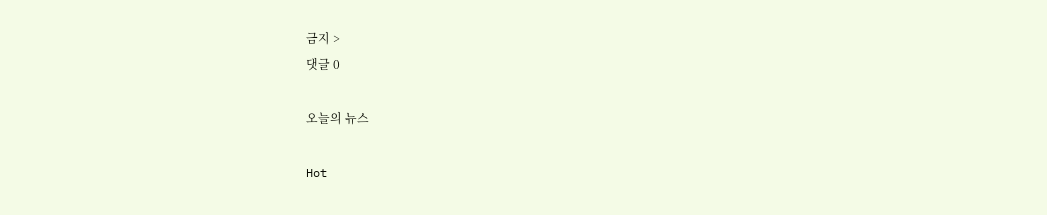금지 >
댓글 0

오늘의 뉴스

Hot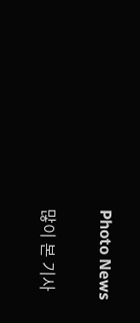Photo News

많이 본 기사